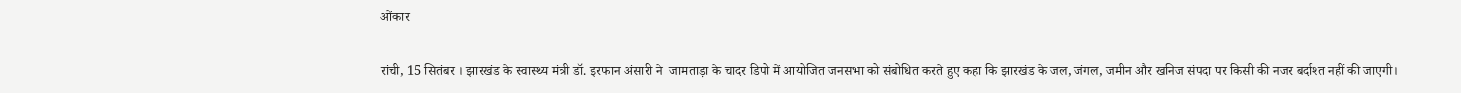ओंकार

रांची, 15 सितंबर । झारखंड के स्वास्थ्य मंत्री डॉ. इरफान अंसारी ने  जामताड़ा के चादर डिपो में आयोजित जनसभा को संबोधित करते हुए कहा कि झारखंड के जल, जंगल, जमीन और खनिज संपदा पर किसी की नजर बर्दाश्त नहीं की जाएगी।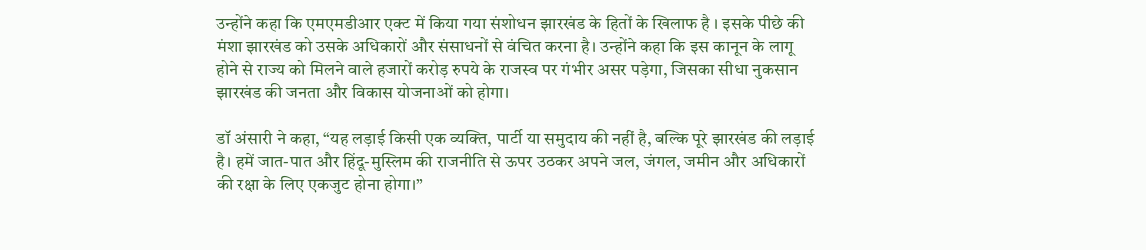उन्होंने कहा कि एमएमडीआर एक्ट में किया गया संशोधन झारखंड के हितों के खिलाफ है । इसके पीछे की मंशा झारखंड को उसके अधिकारों और संसाधनों से वंचित करना है। उन्होंने कहा कि इस कानून के लागू होने से राज्य को मिलने वाले हजारों करोड़ रुपये के राजस्व पर गंभीर असर पड़ेगा, जिसका सीधा नुकसान झारखंड की जनता और विकास योजनाओं को होगा।

डॉ अंसारी ने कहा, “यह लड़ाई किसी एक व्यक्ति, पार्टी या समुदाय की नहीं है, बल्कि पूरे झारखंड की लड़ाई है। हमें जात-पात और हिंदू-मुस्लिम की राजनीति से ऊपर उठकर अपने जल, जंगल, जमीन और अधिकारों की रक्षा के लिए एकजुट होना होगा।”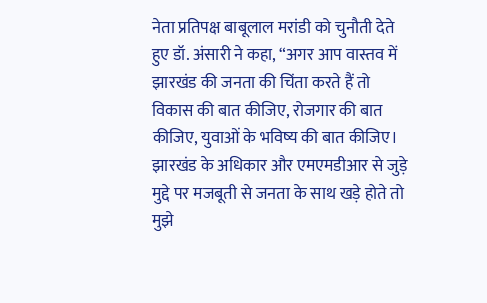नेता प्रतिपक्ष बाबूलाल मरांडी को चुनौती देते हुए डॉ. अंसारी ने कहा, “अगर आप वास्तव में झारखंड की जनता की चिंता करते हैं तो विकास की बात कीजिए, रोजगार की बात कीजिए, युवाओं के भविष्य की बात कीजिए। झारखंड के अधिकार और एमएमडीआर से जुड़े मुद्दे पर मजबूती से जनता के साथ खड़े होते तो मुझे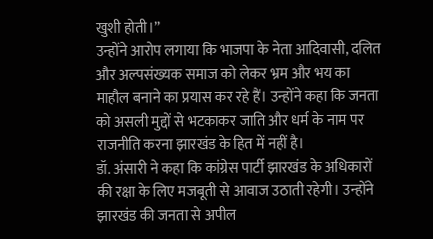खुशी होती।”
उन्होंने आरोप लगाया कि भाजपा के नेता आदिवासी, दलित और अल्पसंख्यक समाज को लेकर भ्रम और भय का माहौल बनाने का प्रयास कर रहे हैं। उन्होंने कहा कि जनता को असली मुद्दों से भटकाकर जाति और धर्म के नाम पर राजनीति करना झारखंड के हित में नहीं है।
डॉ. अंसारी ने कहा कि कांग्रेस पार्टी झारखंड के अधिकारों की रक्षा के लिए मजबूती से आवाज उठाती रहेगी। उन्होंने झारखंड की जनता से अपील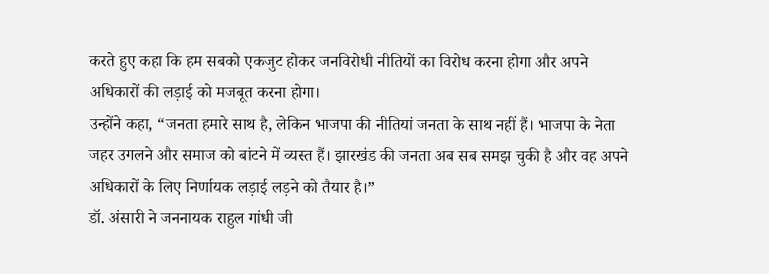करते हुए कहा कि हम सबको एकजुट होकर जनविरोधी नीतियों का विरोध करना होगा और अपने अधिकारों की लड़ाई को मजबूत करना होगा।
उन्होंने कहा, “जनता हमारे साथ है, लेकिन भाजपा की नीतियां जनता के साथ नहीं हैं। भाजपा के नेता जहर उगलने और समाज को बांटने में व्यस्त हैं। झारखंड की जनता अब सब समझ चुकी है और वह अपने अधिकारों के लिए निर्णायक लड़ाई लड़ने को तैयार है।”
डॉ. अंसारी ने जननायक राहुल गांधी जी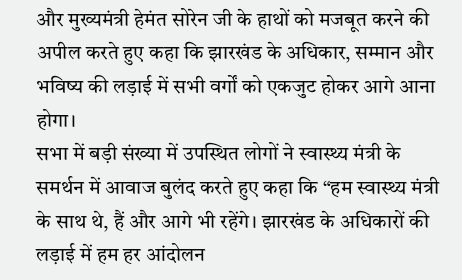और मुख्यमंत्री हेमंत सोरेन जी के हाथों को मजबूत करने की अपील करते हुए कहा कि झारखंड के अधिकार, सम्मान और भविष्य की लड़ाई में सभी वर्गों को एकजुट होकर आगे आना होगा।
सभा में बड़ी संख्या में उपस्थित लोगों ने स्वास्थ्य मंत्री के समर्थन में आवाज बुलंद करते हुए कहा कि “हम स्वास्थ्य मंत्री के साथ थे, हैं और आगे भी रहेंगे। झारखंड के अधिकारों की लड़ाई में हम हर आंदोलन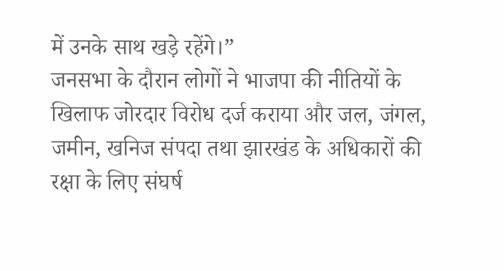में उनके साथ खड़े रहेंगे।”
जनसभा के दौरान लोगों ने भाजपा की नीतियों के खिलाफ जोरदार विरोध दर्ज कराया और जल, जंगल, जमीन, खनिज संपदा तथा झारखंड के अधिकारों की रक्षा के लिए संघर्ष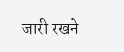जारी रखने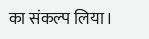का संकल्प लिया।